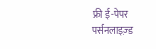फ्री ई-पेपर
पर्सनलाइज़्ड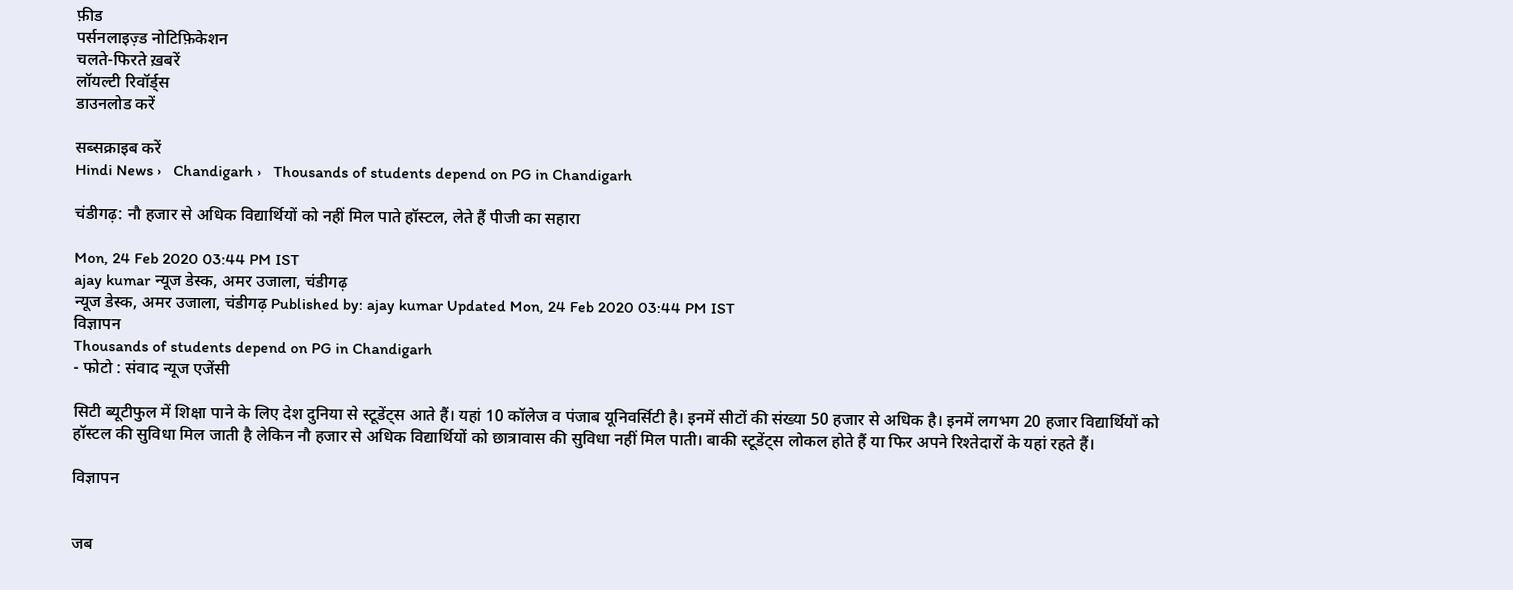फ़ीड
पर्सनलाइज़्ड नोटिफ़िकेशन
चलते-फिरते ख़बरें
लॉयल्टी रिवॉर्ड्स
डाउनलोड करें

सब्सक्राइब करें
Hindi News ›   Chandigarh ›   Thousands of students depend on PG in Chandigarh

चंडीगढ़: नौ हजार से अधिक विद्यार्थियों को नहीं मिल पाते हॉस्टल, लेते हैं पीजी का सहारा

Mon, 24 Feb 2020 03:44 PM IST
ajay kumar न्यूज डेस्क, अमर उजाला, चंडीगढ़
न्यूज डेस्क, अमर उजाला, चंडीगढ़ Published by: ajay kumar Updated Mon, 24 Feb 2020 03:44 PM IST
विज्ञापन
Thousands of students depend on PG in Chandigarh
- फोटो : संवाद न्यूज एजेंसी

सिटी ब्यूटीफुल में शिक्षा पाने के लिए देश दुनिया से स्टूडेंट्स आते हैं। यहां 10 कॉलेज व पंजाब यूनिवर्सिटी है। इनमें सीटों की संख्या 50 हजार से अधिक है। इनमें लगभग 20 हजार विद्यार्थियों को हॉस्टल की सुविधा मिल जाती है लेकिन नौ हजार से अधिक विद्यार्थियों को छात्रावास की सुविधा नहीं मिल पाती। बाकी स्टूडेंट्स लोकल होते हैं या फिर अपने रिश्तेदारों के यहां रहते हैं।

विज्ञापन


जब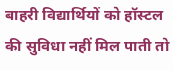बाहरी विद्यार्थियों को हॉस्टल की सुविधा नहीं मिल पाती तो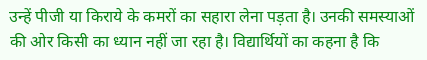उन्हें पीजी या किराये के कमरों का सहारा लेना पड़ता है। उनकी समस्याओं की ओर किसी का ध्यान नहीं जा रहा है। विद्यार्थियों का कहना है कि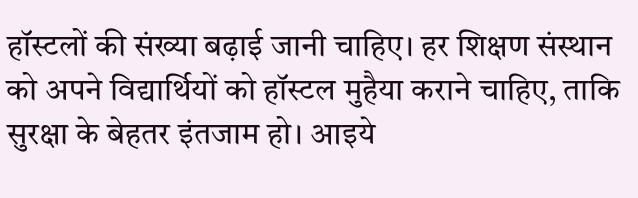हॉस्टलों की संख्या बढ़ाई जानी चाहिए। हर शिक्षण संस्थान को अपने विद्यार्थियों को हॉस्टल मुहैया कराने चाहिए, ताकि सुरक्षा के बेहतर इंतजाम हो। आइये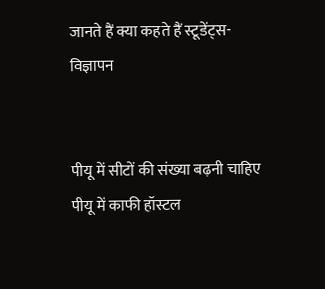जानते हैं क्या कहते हैं स्टूडेंट्स-
विज्ञापन


पीयू में सीटों की संख्या बढ़नी चाहिए
पीयू में काफी हॉस्टल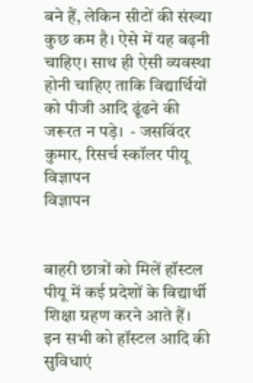बने हैं, लेकिन सीटों की संख्या कुछ कम है। ऐसे में यह बढ़नी चाहिए। साथ ही ऐसी व्यवस्था होनी चाहिए ताकि विद्यार्थियों को पीजी आदि ढूंढने की जरूरत न पड़े।  - जसविंदर कुमार, रिसर्च स्कॉलर पीयू
विज्ञापन
विज्ञापन


बाहरी छात्रों को मिलें हॉस्टल
पीयू में कई प्रदेशों के विद्यार्थी शिक्षा ग्रहण करने आते हैं। इन सभी को हॉस्टल आदि की सुविधाएं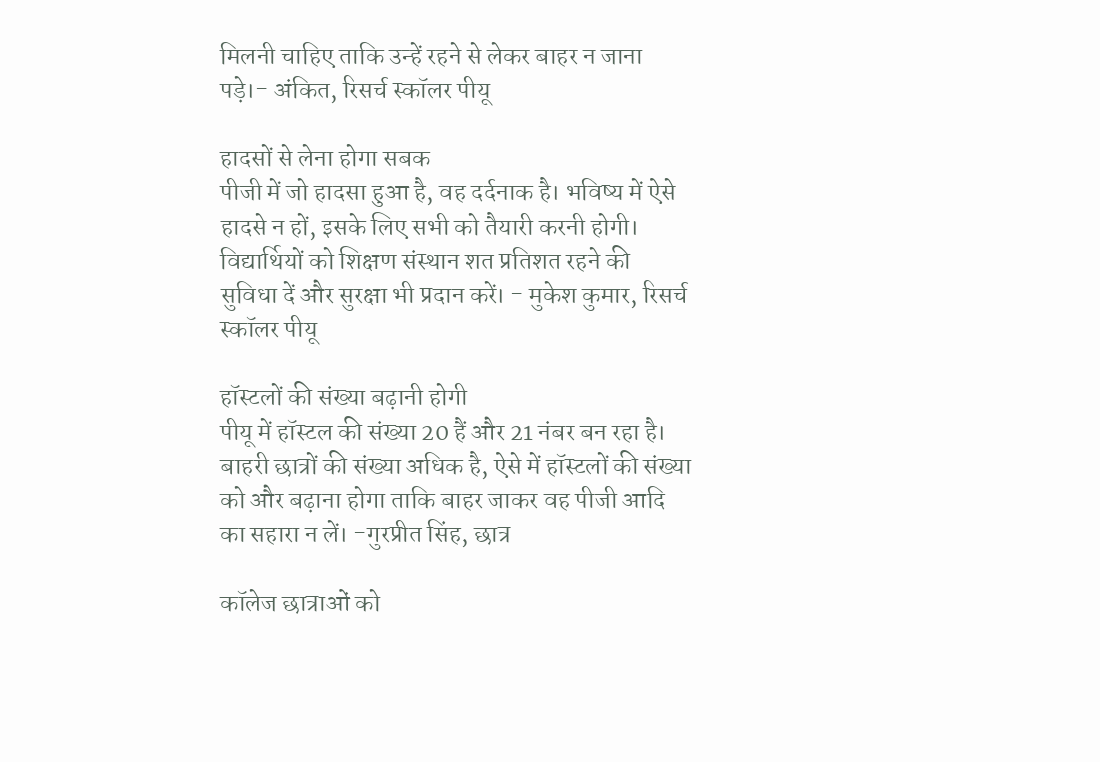मिलनी चाहिए ताकि उन्हें रहने से लेकर बाहर न जाना पड़े।- अंकित, रिसर्च स्कॉलर पीयू

हादसों से लेना होगा सबक
पीजी में जो हादसा हुआ है, वह दर्दनाक है। भविष्य में ऐसे हादसे न हों, इसके लिए सभी को तैयारी करनी होगी। विद्यार्थियों को शिक्षण संस्थान शत प्रतिशत रहने की सुविधा दें और सुरक्षा भी प्रदान करें। - मुकेश कुमार, रिसर्च स्कॉलर पीयू

हॉस्टलों की संख्या बढ़ानी होगी
पीयू में हॉस्टल की संख्या 20 हैं और 21 नंबर बन रहा है। बाहरी छात्रों की संख्या अधिक है, ऐसे में हॉस्टलों की संख्या को और बढ़ाना होगा ताकि बाहर जाकर वह पीजी आदि का सहारा न लें। -गुरप्रीत सिंह, छात्र

कॉलेज छात्राओं को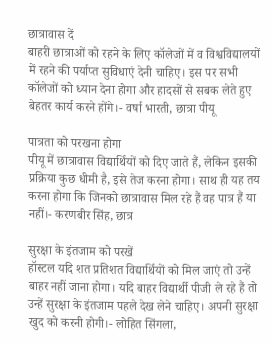छात्रावास दें
बाहरी छात्राओं को रहने के लिए कॉलेजों में व विश्वविद्यालयों में रहने की पर्याप्त सुविधाएं देनी चाहिए। इस पर सभी कॉलेजों को ध्यान देना होगा और हादसों से सबक लेते हुए बेहतर कार्य करने होंगे।- वर्षा भारती, छात्रा पीयू

पात्रता को परखना होगा
पीयू में छात्रावास विद्यार्थियों को दिए जाते हैं, लेकिन इसकी प्रक्रिया कुछ धीमी है, इसे तेज करना होगा। साथ ही यह तय करना होगा कि जिनको छात्रावास मिल रहे हैं वह पात्र हैं या नहीं।- करणबीर सिंह, छात्र

सुरक्षा के इंतजाम को परखें
हॉस्टल यदि शत प्रतिशत विद्यार्थियों को मिल जाएं तो उन्हें बाहर नहीं जाना होगा। यदि बाहर विद्यार्थी पीजी ले रहे हैं तो उन्हें सुरक्षा के इंतजाम पहले देख लेने चाहिए। अपनी सुरक्षा खुद को करनी होगी।- लोहित सिंगला,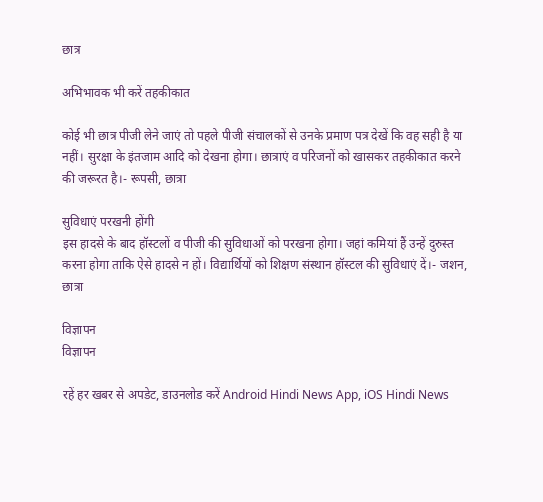छात्र

अभिभावक भी करें तहकीकात

कोई भी छात्र पीजी लेने जाएं तो पहले पीजी संचालकों से उनके प्रमाण पत्र देखें कि वह सही है या नहीं। सुरक्षा के इंतजाम आदि को देखना होगा। छात्राएं व परिजनों को खासकर तहकीकात करने की जरूरत है।- रूपसी, छात्रा

सुविधाएं परखनी होंगी
इस हादसे के बाद हॉस्टलों व पीजी की सुविधाओं को परखना होगा। जहां कमियां हैं उन्हें दुरुस्त करना होगा ताकि ऐसे हादसे न हों। विद्यार्थियों को शिक्षण संस्थान हॉस्टल की सुविधाएं दें।- जशन, छात्रा

विज्ञापन
विज्ञापन

रहें हर खबर से अपडेट, डाउनलोड करें Android Hindi News App, iOS Hindi News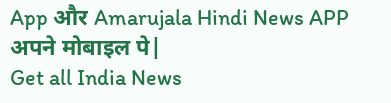App और Amarujala Hindi News APP अपने मोबाइल पे|
Get all India News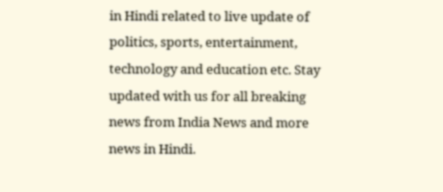in Hindi related to live update of politics, sports, entertainment, technology and education etc. Stay updated with us for all breaking news from India News and more news in Hindi.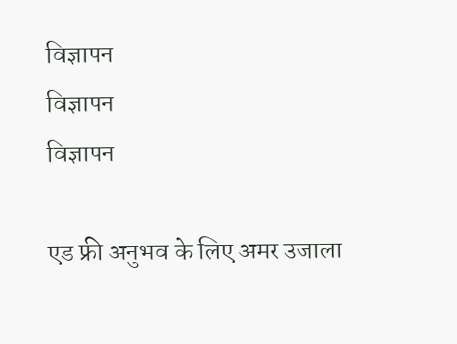विज्ञापन
विज्ञापन
विज्ञापन

एड फ्री अनुभव के लिए अमर उजाला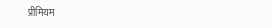प्रीमियम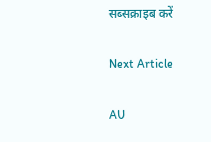सब्सक्राइब करें

Next Article

AU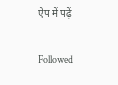ऐप में पढ़ें

Followed